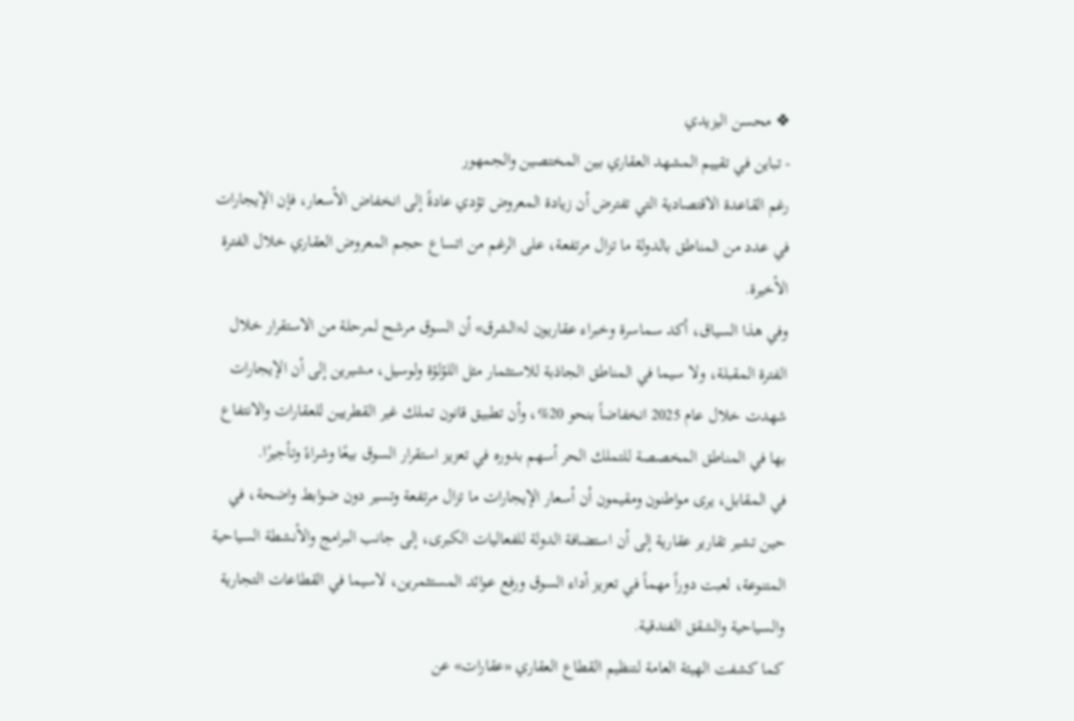❖ محسن اليزيدي
- تباين في تقييم المشهد العقاري بين المختصين والجمهور
رغم القاعدة الاقتصادية التي تفترض أن زيادة المعروض تؤدي عادةً إلى انخفاض الأسعار، فإن الإيجارات في عدد من المناطق بالدولة ما تزال مرتفعة، على الرغم من اتساع حجم المعروض العقاري خلال الفترة الأخيرة.
وفي هذا السياق، أكد سماسرة وخبراء عقاريون لـ«الشرق» أن السوق مرشح لمرحلة من الاستقرار خلال الفترة المقبلة، ولا سيما في المناطق الجاذبة للاستثمار مثل اللؤلؤة ولوسيل، مشيرين إلى أن الإيجارات شهدت خلال عام 2025 انخفاضاً بنحو 20%، وأن تطبيق قانون تملك غير القطريين للعقارات والانتفاع بها في المناطق المخصصة للتملك الحر أسهم بدوره في تعزيز استقرار السوق بيعًا وشراءً وتأجيرًا.
في المقابل، يرى مواطنون ومقيمون أن أسعار الإيجارات ما تزال مرتفعة وتسير دون ضوابط واضحة، في حين تشير تقارير عقارية إلى أن استضافة الدولة للفعاليات الكبرى، إلى جانب البرامج والأنشطة السياحية المتنوعة، لعبت دوراً مهماً في تعزيز أداء السوق ورفع عوائد المستثمرين، لاسيما في القطاعات التجارية والسياحية والشقق الفندقية.
كما كشفت الهيئة العامة لتنظيم القطاع العقاري «عقارات» عن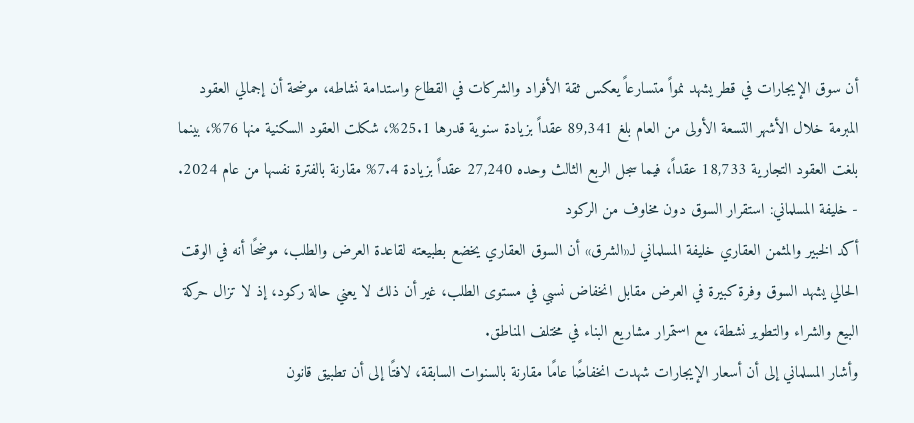أن سوق الإيجارات في قطر يشهد نمواً متسارعاً يعكس ثقة الأفراد والشركات في القطاع واستدامة نشاطه، موضحة أن إجمالي العقود المبرمة خلال الأشهر التسعة الأولى من العام بلغ 89,341 عقداً بزيادة سنوية قدرها 25.1%، شكلت العقود السكنية منها 76%، بينما بلغت العقود التجارية 18,733 عقداً، فيما سجل الربع الثالث وحده 27,240 عقداً بزيادة 7.4% مقارنة بالفترة نفسها من عام 2024.
- خليفة المسلماني: استقرار السوق دون مخاوف من الركود
أكد الخبير والمثمن العقاري خليفة المسلماني لـ«الشرق» أن السوق العقاري يخضع بطبيعته لقاعدة العرض والطلب، موضحًا أنه في الوقت الحالي يشهد السوق وفرة كبيرة في العرض مقابل انخفاض نسبي في مستوى الطلب، غير أن ذلك لا يعني حالة ركود، إذ لا تزال حركة البيع والشراء والتطوير نشطة، مع استمرار مشاريع البناء في مختلف المناطق.
وأشار المسلماني إلى أن أسعار الإيجارات شهدت انخفاضًا عامًا مقارنة بالسنوات السابقة، لافتًا إلى أن تطبيق قانون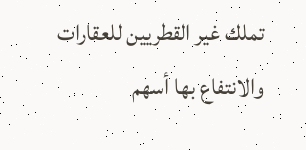تملك غير القطريين للعقارات والانتفاع بها أسهم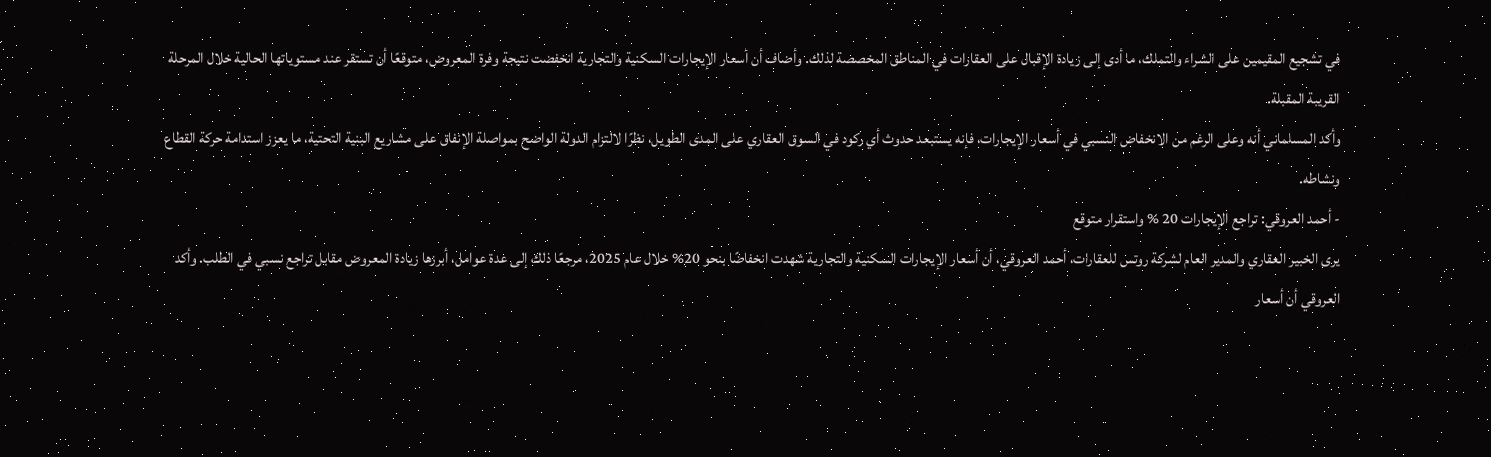في تشجيع المقيمين على الشراء والتملك، ما أدى إلى زيادة الإقبال على العقارات في المناطق المخصصة لذلك. وأضاف أن أسعار الإيجارات السكنية والتجارية انخفضت نتيجة وفرة المعروض، متوقعًا أن تستقر عند مستوياتها الحالية خلال المرحلة القريبة المقبلة.
وأكد المسلماني أنه وعلى الرغم من الانخفاض النسبي في أسعار الإيجارات، فإنه يستبعد حدوث أي ركود في السوق العقاري على المدى الطويل، نظرًا لالتزام الدولة الواضح بمواصلة الإنفاق على مشاريع البنية التحتية، ما يعزز استدامة حركة القطاع ونشاطه.
- أحمد العروقي: تراجع الإيجارات 20 % واستقرار متوقع
يرى الخبير العقاري والمدير العام لشركة روتس للعقارات، أحمد العروقي، أن أسعار الإيجارات السكنية والتجارية شهدت انخفاضًا بنحو 20% خلال عام 2025، مرجعًا ذلك إلى عدة عوامل، أبرزها زيادة المعروض مقابل تراجع نسبي في الطلب. وأكد العروقي أن أسعار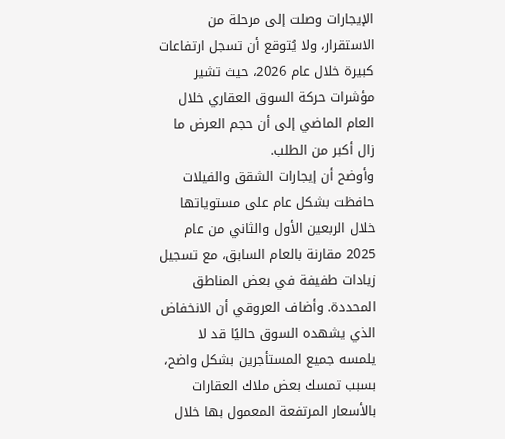الإيجارات وصلت إلى مرحلة من الاستقرار، ولا يُتوقع أن تسجل ارتفاعات كبيرة خلال عام 2026، حيث تشير مؤشرات حركة السوق العقاري خلال العام الماضي إلى أن حجم العرض ما زال أكبر من الطلب.
وأوضح أن إيجارات الشقق والفيلات حافظت بشكل عام على مستوياتها خلال الربعين الأول والثاني من عام 2025 مقارنة بالعام السابق، مع تسجيل زيادات طفيفة في بعض المناطق المحددة. وأضاف العروقي أن الانخفاض الذي يشهده السوق حاليًا قد لا يلمسه جميع المستأجرين بشكل واضح، بسبب تمسك بعض ملاك العقارات بالأسعار المرتفعة المعمول بها خلال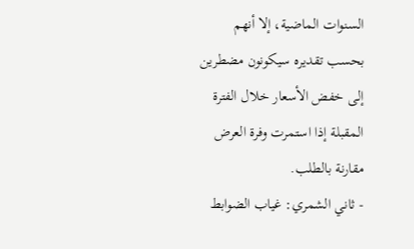السنوات الماضية، إلا أنهم بحسب تقديره سيكونون مضطرين إلى خفض الأسعار خلال الفترة المقبلة إذا استمرت وفرة العرض مقارنة بالطلب.
- ثاني الشمري: غياب الضوابط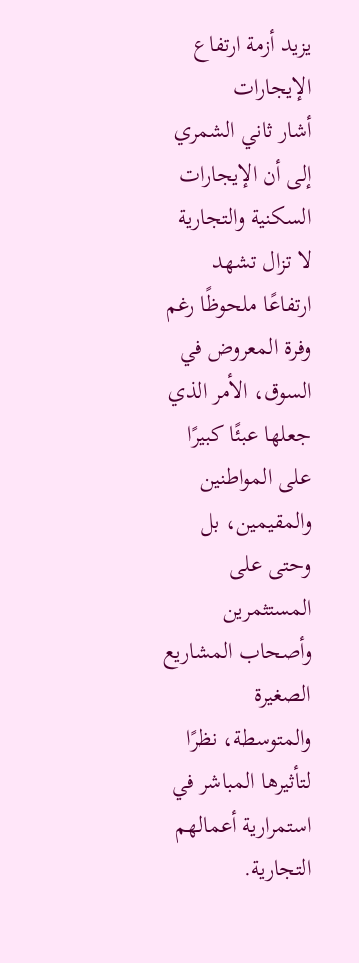يزيد أزمة ارتفاع الإيجارات
أشار ثاني الشمري إلى أن الإيجارات السكنية والتجارية لا تزال تشهد ارتفاعًا ملحوظًا رغم وفرة المعروض في السوق، الأمر الذي جعلها عبئًا كبيرًا على المواطنين والمقيمين، بل وحتى على المستثمرين وأصحاب المشاريع الصغيرة والمتوسطة، نظرًا لتأثيرها المباشر في استمرارية أعمالهم التجارية.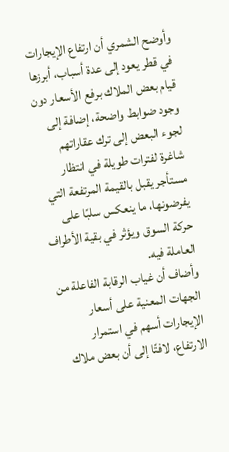وأوضح الشمري أن ارتفاع الإيجارات في قطر يعود إلى عدة أسباب، أبرزها قيام بعض الملاك برفع الأسعار دون وجود ضوابط واضحة، إضافة إلى لجوء البعض إلى ترك عقاراتهم شاغرة لفترات طويلة في انتظار مستأجر يقبل بالقيمة المرتفعة التي يفرضونها، ما ينعكس سلبًا على حركة السوق ويؤثر في بقية الأطراف العاملة فيه.
وأضاف أن غياب الرقابة الفاعلة من الجهات المعنية على أسعار الإيجارات أسهم في استمرار الارتفاع، لافتًا إلى أن بعض ملاك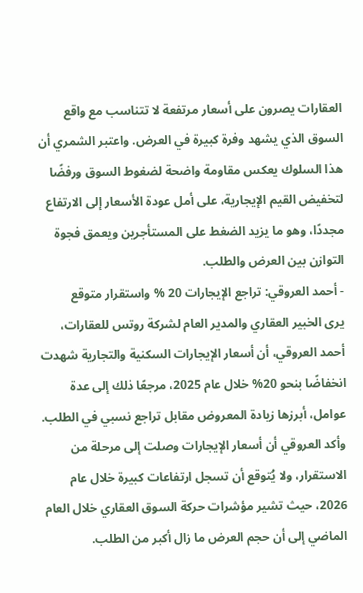العقارات يصرون على أسعار مرتفعة لا تتناسب مع واقع السوق الذي يشهد وفرة كبيرة في العرض. واعتبر الشمري أن هذا السلوك يعكس مقاومة واضحة لضغوط السوق ورفضًا لتخفيض القيم الإيجارية، على أمل عودة الأسعار إلى الارتفاع مجددًا، وهو ما يزيد الضغط على المستأجرين ويعمق فجوة التوازن بين العرض والطلب.
- أحمد العروقي: تراجع الإيجارات 20 % واستقرار متوقع
يرى الخبير العقاري والمدير العام لشركة روتس للعقارات، أحمد العروقي، أن أسعار الإيجارات السكنية والتجارية شهدت انخفاضًا بنحو 20% خلال عام 2025، مرجعًا ذلك إلى عدة عوامل، أبرزها زيادة المعروض مقابل تراجع نسبي في الطلب. وأكد العروقي أن أسعار الإيجارات وصلت إلى مرحلة من الاستقرار، ولا يُتوقع أن تسجل ارتفاعات كبيرة خلال عام 2026، حيث تشير مؤشرات حركة السوق العقاري خلال العام الماضي إلى أن حجم العرض ما زال أكبر من الطلب.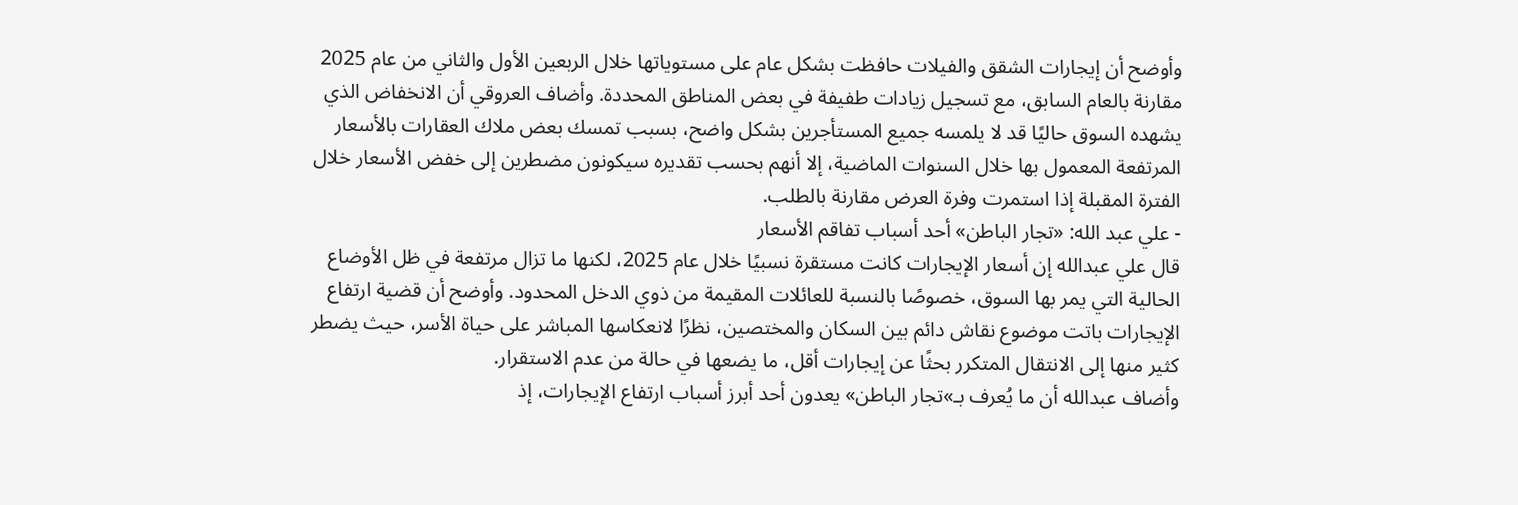وأوضح أن إيجارات الشقق والفيلات حافظت بشكل عام على مستوياتها خلال الربعين الأول والثاني من عام 2025 مقارنة بالعام السابق، مع تسجيل زيادات طفيفة في بعض المناطق المحددة. وأضاف العروقي أن الانخفاض الذي يشهده السوق حاليًا قد لا يلمسه جميع المستأجرين بشكل واضح، بسبب تمسك بعض ملاك العقارات بالأسعار المرتفعة المعمول بها خلال السنوات الماضية، إلا أنهم بحسب تقديره سيكونون مضطرين إلى خفض الأسعار خلال الفترة المقبلة إذا استمرت وفرة العرض مقارنة بالطلب.
- علي عبد الله: «تجار الباطن» أحد أسباب تفاقم الأسعار
قال علي عبدالله إن أسعار الإيجارات كانت مستقرة نسبيًا خلال عام 2025، لكنها ما تزال مرتفعة في ظل الأوضاع الحالية التي يمر بها السوق، خصوصًا بالنسبة للعائلات المقيمة من ذوي الدخل المحدود. وأوضح أن قضية ارتفاع الإيجارات باتت موضوع نقاش دائم بين السكان والمختصين، نظرًا لانعكاسها المباشر على حياة الأسر، حيث يضطر كثير منها إلى الانتقال المتكرر بحثًا عن إيجارات أقل، ما يضعها في حالة من عدم الاستقرار.
وأضاف عبدالله أن ما يُعرف بـ»تجار الباطن» يعدون أحد أبرز أسباب ارتفاع الإيجارات، إذ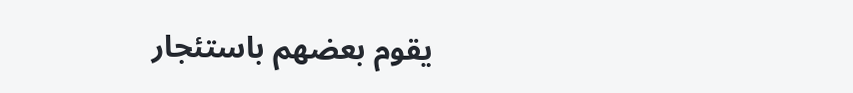يقوم بعضهم باستئجار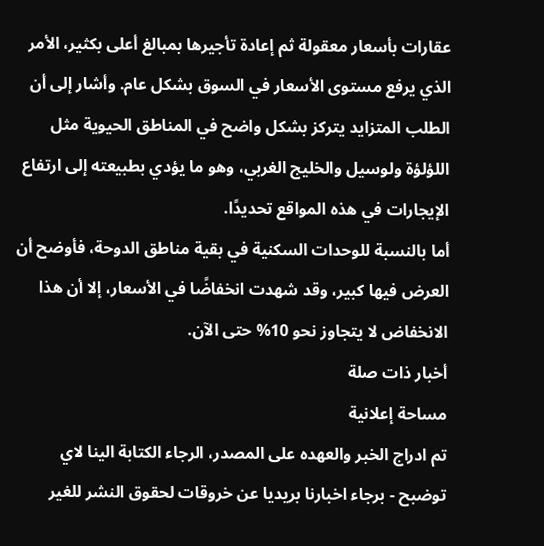عقارات بأسعار معقولة ثم إعادة تأجيرها بمبالغ أعلى بكثير، الأمر الذي يرفع مستوى الأسعار في السوق بشكل عام. وأشار إلى أن الطلب المتزايد يتركز بشكل واضح في المناطق الحيوية مثل اللؤلؤة ولوسيل والخليج الغربي، وهو ما يؤدي بطبيعته إلى ارتفاع الإيجارات في هذه المواقع تحديدًا.
أما بالنسبة للوحدات السكنية في بقية مناطق الدوحة، فأوضح أن العرض فيها كبير، وقد شهدت انخفاضًا في الأسعار، إلا أن هذا الانخفاض لا يتجاوز نحو 10% حتى الآن.
أخبار ذات صلة
مساحة إعلانية
تم ادراج الخبر والعهده على المصدر، الرجاء الكتابة الينا لاي توضبح - برجاء اخبارنا بريديا عن خروقات لحقوق النشر للغير